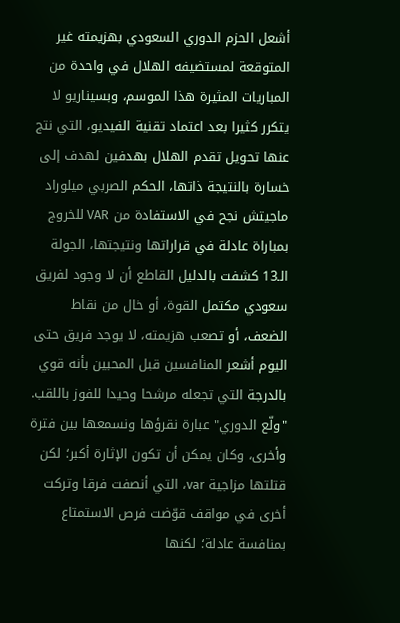أشعل الحزم الدوري السعودي بهزيمته غير المتوقعة لمستضيفه الهلال في واحدة من المباريات المثيرة هذا الموسم، وبسيناريو لا يتكرر كثيرا بعد اعتماد تقنية الفيديو، التي نتج عنها تحويل تقدم الهلال بهدفين لهدف إلى خسارة بالنتيجة ذاتها، الحكم الصربي ميلوراد ماجيتش نجح في الاستفادة من VAR للخروج بمباراة عادلة في قراراتها ونتيجتها، الجولة الـ13 كشفت بالدليل القاطع أن لا وجود لفريق سعودي مكتمل القوة، أو خال من نقاط الضعف، أو تصعب هزيمته، لا يوجد فريق حتى اليوم أشعر المنافسين قبل المحبين بأنه قوي بالدرجة التي تجعله مرشحا وحيدا للفوز باللقب.
"ولّع الدوري" عبارة نقرؤها ونسمعها بين فترة وأخرى، وكان يمكن أن تكون الإثارة أكبر؛ لكن قتلتها مزاجية var، التي أنصفت فرقا وتركت أخرى في مواقف قوّضت فرص الاستمتاع بمنافسة عادلة؛ لكنها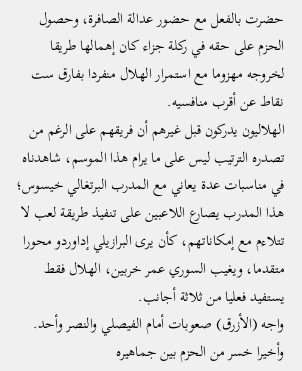حضرت بالفعل مع حضور عدالة الصافرة، وحصول الحزم على حقه في ركلة جزاء كان إهمالها طريقا لخروجه مهزوما مع استمرار الهلال منفردا بفارق ست نقاط عن أقرب منافسيه.
الهلاليون يدركون قبل غيرهم أن فريقهم على الرغم من تصدره الترتيب ليس على ما يرام هذا الموسم، شاهدناه في مناسبات عدة يعاني مع المدرب البرتغالي خيسوس؛ هذا المدرب يصارع اللاعبين على تنفيذ طريقة لعب لا تتلاءم مع إمكاناتهم، كأن يرى البرازيلي إداوردو محورا متقدما، ويغيب السوري عمر خربين، الهلال فقط يستفيد فعليا من ثلاثة أجانب.
واجه (الأزرق) صعوبات أمام الفيصلي والنصر وأحد. وأخيرا خسر من الحزم بين جماهيره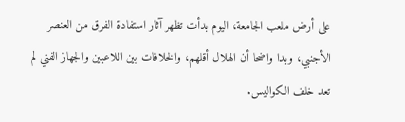على أرض ملعب الجامعة، اليوم بدأت تظهر آثار استفادة الفرق من العنصر الأجنبي، وبدا واضحا أن الهلال أقلهم، والخلافات بين اللاعبين والجهاز الفني لم تعد خلف الكواليس.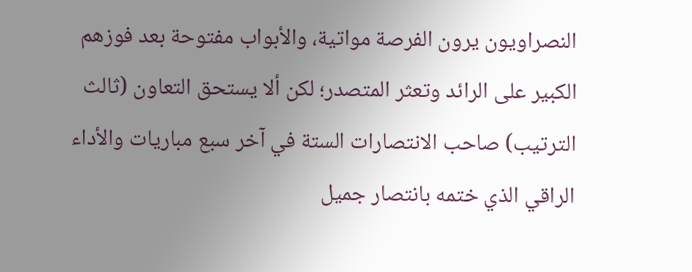النصراويون يرون الفرصة مواتية، والأبواب مفتوحة بعد فوزهم الكبير على الرائد وتعثر المتصدر؛ لكن ألا يستحق التعاون (ثالث الترتيب) صاحب الانتصارات الستة في آخر سبع مباريات والأداء الراقي الذي ختمه بانتصار جميل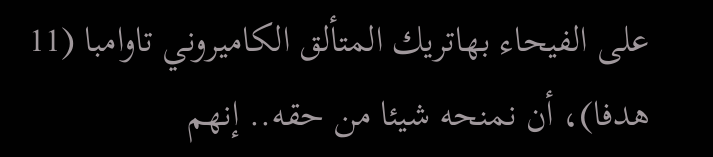على الفيحاء بهاتريك المتألق الكاميروني تاوامبا (11 هدفا)، أن نمنحه شيئا من حقه.. إنهم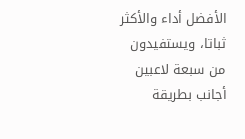الأفضل أداء والأكثر ثباتا، ويستفيدون من سبعة لاعبين أجانب بطريقة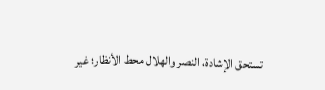تستحق الإشادة، النصر والهلال محط الأنظار؛ غير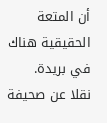أن المتعة الحقيقية هناك في بريدة.
نقلا عن صحيفة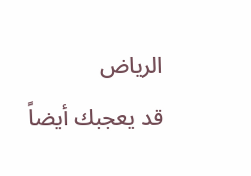الرياض
قد يعجبك أيضاً